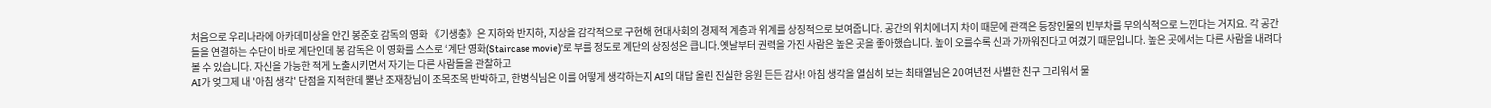처음으로 우리나라에 아카데미상을 안긴 봉준호 감독의 영화 《기생충》은 지하와 반지하, 지상을 감각적으로 구현해 현대사회의 경제적 계층과 위계를 상징적으로 보여줍니다. 공간의 위치에너지 차이 때문에 관객은 등장인물의 빈부차를 무의식적으로 느낀다는 거지요. 각 공간들을 연결하는 수단이 바로 계단인데 봉 감독은 이 영화를 스스로 ‘계단 영화(Staircase movie)’로 부를 정도로 계단의 상징성은 큽니다.옛날부터 권력을 가진 사람은 높은 곳을 좋아했습니다. 높이 오를수록 신과 가까워진다고 여겼기 때문입니다. 높은 곳에서는 다른 사람을 내려다볼 수 있습니다. 자신을 가능한 적게 노출시키면서 자기는 다른 사람들을 관찰하고
AI가 엊그제 내 '아침 생각' 단점을 지적한데 뿔난 조재창님이 조목조목 반박하고, 한병식님은 이를 어떻게 생각하는지 AI의 대답 올린 진실한 응원 든든 감사! 아침 생각을 열심히 보는 최태열님은 20여년전 사별한 친구 그리워서 물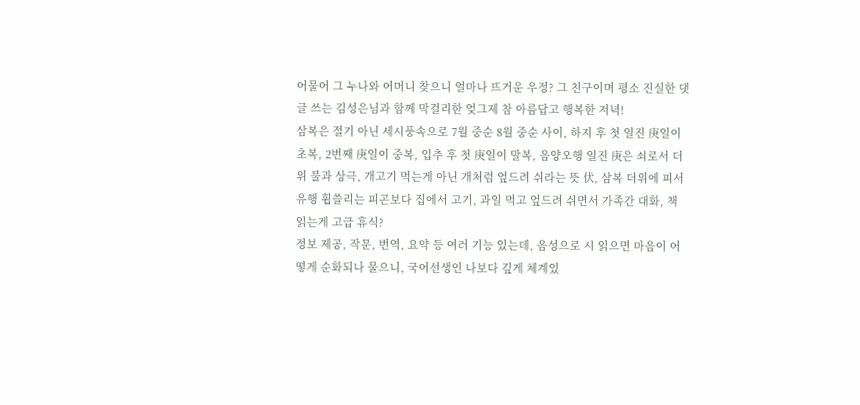어물어 그 누나와 어머니 찾으니 얼마나 뜨거운 우정? 그 친구이며 평소 진실한 댓글 쓰는 김성은님과 함께 막걸리한 엊그제 참 아름답고 행복한 저녁!
삼복은 절기 아닌 세시풍속으로 7월 중순 8월 중순 사이, 하지 후 첫 일진 庚일이 초복, 2번째 庚일이 중복, 입추 후 첫 庚일이 말복, 음양오행 일진 庚은 쇠로서 더위 불과 상극, 개고기 먹는게 아닌 개처럼 엎드려 쉬라는 뜻 伏, 삼복 더위에 피서 유행 휩쓸리는 피곤보다 집에서 고기, 과일 먹고 엎드려 쉬면서 가족간 대화, 책 읽는게 고급 휴식?
정보 제공, 작문, 번역, 요약 등 여러 기능 있는데, 음성으로 시 읽으면 마음이 어떻게 순화되나 물으니, 국어선생인 나보다 깊게 체계있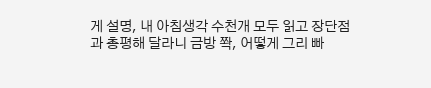게 설명, 내 아침생각 수천개 모두 읽고 장단점과 총평해 달라니 금방 쫙, 어떻게 그리 빠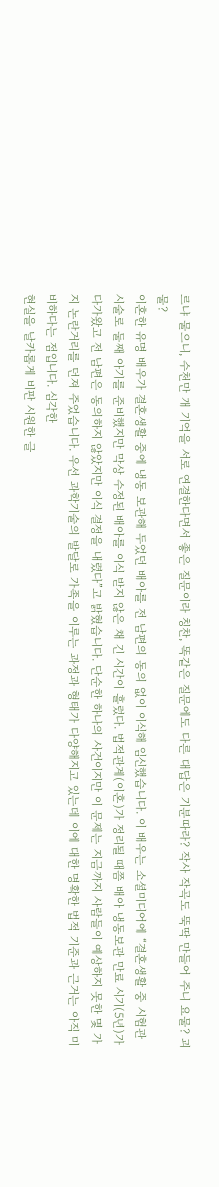르냐 물으니, 수천만 개 기억을 서로 연결한다면서 좋은 질문이라 칭찬, 똑같은 질문에도 다른 대답은 기분따라? 작사 작곡도 뚝딱 만들어 주니 요물? 괴물?
이혼한 유명 배우가 결혼생활 중에 냉동 보관해 두었던 배아를 전 남편의 동의 없이 이식해 임신했습니다. 이 배우는 소셜미디어에 “결혼생활 중 시험관 시술로 둘째 아기를 준비했지만 막상 수정된 배아를 이식 받지 않은 채 긴 시간이 흘렀다. 법적관계(이혼)가 정리될 때쯤 배아 냉동보관 만료 시기(5년)가 다가왔고 전 남편은 동의하지 않았지만 이식 결정을 내렸다”고 밝혔습니다. 단순한 하나의 사건이지만 이 문제는 지금까지 사람들이 예상하지 못한 몇 가지 논란거리를 던져 주었습니다. 우선 과학기술의 발달로 가족을 이루는 과정과 형태가 다양해지고 있는데 이에 대한 명확한 법적 기준과 근거는 아직 미비하다는 점입니다. 심각한
현실을 날카롭게 비판 시원한 글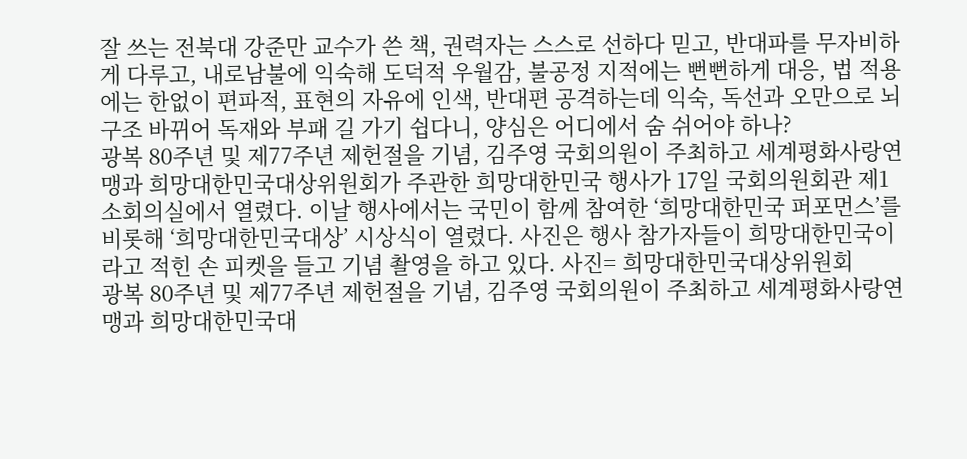잘 쓰는 전북대 강준만 교수가 쓴 책, 권력자는 스스로 선하다 믿고, 반대파를 무자비하게 다루고, 내로남불에 익숙해 도덕적 우월감, 불공정 지적에는 뻔뻔하게 대응, 법 적용에는 한없이 편파적, 표현의 자유에 인색, 반대편 공격하는데 익숙, 독선과 오만으로 뇌 구조 바뀌어 독재와 부패 길 가기 쉽다니, 양심은 어디에서 숨 쉬어야 하나?
광복 80주년 및 제77주년 제헌절을 기념, 김주영 국회의원이 주최하고 세계평화사랑연맹과 희망대한민국대상위원회가 주관한 희망대한민국 행사가 17일 국회의원회관 제1소회의실에서 열렸다. 이날 행사에서는 국민이 함께 참여한 ‘희망대한민국 퍼포먼스’를 비롯해 ‘희망대한민국대상’ 시상식이 열렸다. 사진은 행사 참가자들이 희망대한민국이라고 적힌 손 피켓을 들고 기념 촬영을 하고 있다. 사진= 희망대한민국대상위원회
광복 80주년 및 제77주년 제헌절을 기념, 김주영 국회의원이 주최하고 세계평화사랑연맹과 희망대한민국대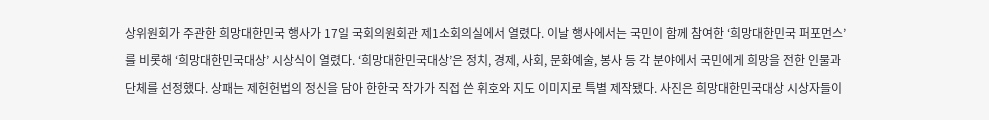상위원회가 주관한 희망대한민국 행사가 17일 국회의원회관 제1소회의실에서 열렸다. 이날 행사에서는 국민이 함께 참여한 ‘희망대한민국 퍼포먼스’를 비롯해 ‘희망대한민국대상’ 시상식이 열렸다. ‘희망대한민국대상’은 정치, 경제, 사회, 문화예술, 봉사 등 각 분야에서 국민에게 희망을 전한 인물과 단체를 선정했다. 상패는 제헌헌법의 정신을 담아 한한국 작가가 직접 쓴 휘호와 지도 이미지로 특별 제작됐다. 사진은 희망대한민국대상 시상자들이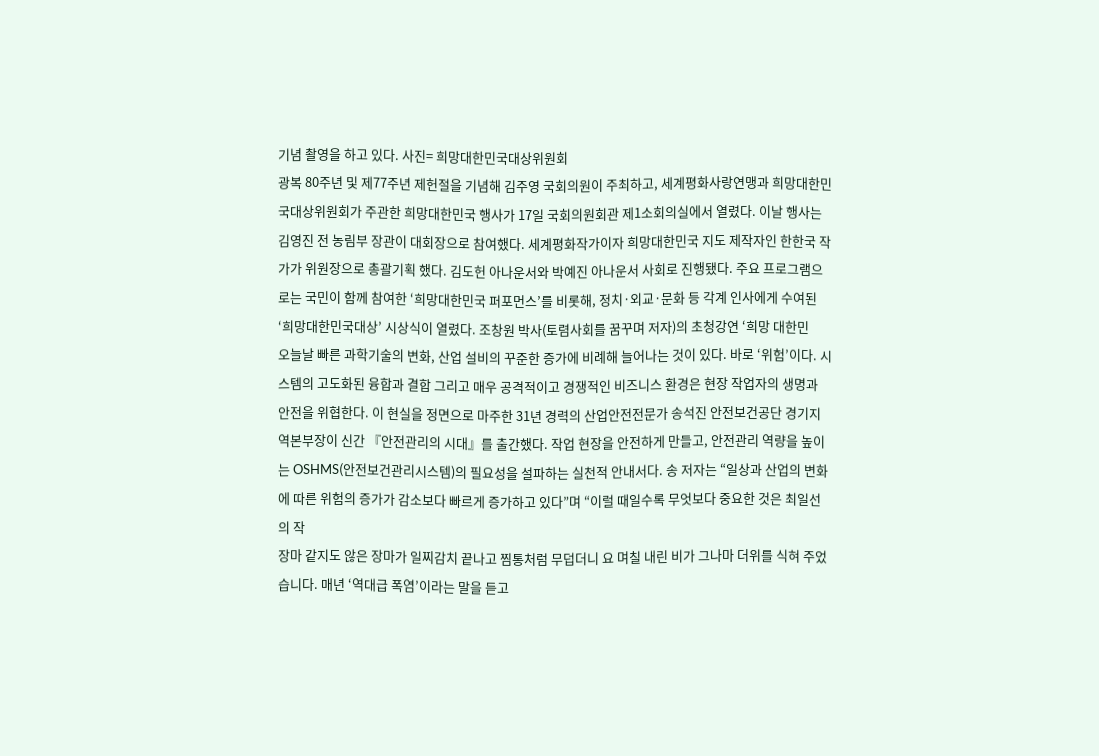기념 촬영을 하고 있다. 사진= 희망대한민국대상위원회
광복 80주년 및 제77주년 제헌절을 기념해 김주영 국회의원이 주최하고, 세계평화사랑연맹과 희망대한민국대상위원회가 주관한 희망대한민국 행사가 17일 국회의원회관 제1소회의실에서 열렸다. 이날 행사는 김영진 전 농림부 장관이 대회장으로 참여했다. 세계평화작가이자 희망대한민국 지도 제작자인 한한국 작가가 위원장으로 총괄기획 했다. 김도헌 아나운서와 박예진 아나운서 사회로 진행됐다. 주요 프로그램으로는 국민이 함께 참여한 ‘희망대한민국 퍼포먼스’를 비롯해, 정치·외교·문화 등 각계 인사에게 수여된 ‘희망대한민국대상’ 시상식이 열렸다. 조창원 박사(토렴사회를 꿈꾸며 저자)의 초청강연 ‘희망 대한민
오늘날 빠른 과학기술의 변화, 산업 설비의 꾸준한 증가에 비례해 늘어나는 것이 있다. 바로 ‘위험’이다. 시스템의 고도화된 융합과 결합 그리고 매우 공격적이고 경쟁적인 비즈니스 환경은 현장 작업자의 생명과 안전을 위협한다. 이 현실을 정면으로 마주한 31년 경력의 산업안전전문가 송석진 안전보건공단 경기지역본부장이 신간 『안전관리의 시대』를 출간했다. 작업 현장을 안전하게 만들고, 안전관리 역량을 높이는 OSHMS(안전보건관리시스템)의 필요성을 설파하는 실천적 안내서다. 송 저자는 “일상과 산업의 변화에 따른 위험의 증가가 감소보다 빠르게 증가하고 있다”며 “이럴 때일수록 무엇보다 중요한 것은 최일선의 작
장마 같지도 않은 장마가 일찌감치 끝나고 찜통처럼 무덥더니 요 며칠 내린 비가 그나마 더위를 식혀 주었습니다. 매년 ‘역대급 폭염’이라는 말을 듣고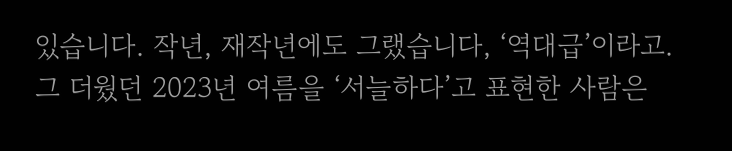있습니다. 작년, 재작년에도 그랬습니다, ‘역대급’이라고. 그 더웠던 2023년 여름을 ‘서늘하다’고 표현한 사람은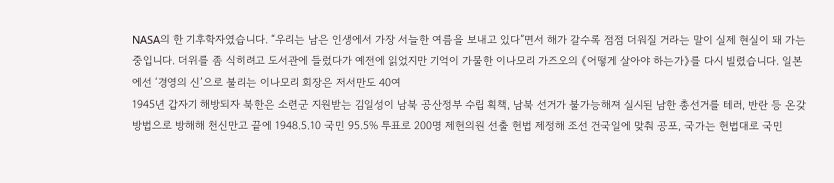NASA의 한 기후학자였습니다. “우리는 남은 인생에서 가장 서늘한 여름을 보내고 있다”면서 해가 갈수록 점점 더워질 거라는 말이 실제 현실이 돼 가는 중입니다. 더위를 좀 식히려고 도서관에 들렀다가 예전에 읽었지만 기억이 가물한 이나모리 가즈오의 《어떻게 살아야 하는가》를 다시 빌렸습니다. 일본에선 ‘경영의 신’으로 불리는 이나모리 회장은 저서만도 40여
1945년 갑자기 해방되자 북한은 소련군 지원받는 김일성이 남북 공산정부 수립 획책, 남북 선거가 불가능해져 실시된 남한 총선거를 테러, 반란 등 온갖 방법으로 방해해 천신만고 끝에 1948.5.10 국민 95.5% 투표로 200명 제헌의원 선출 헌법 제정해 조선 건국일에 맞춰 공포, 국가는 헌법대로 국민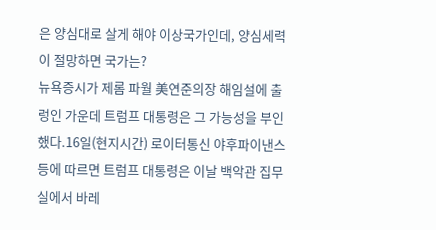은 양심대로 살게 해야 이상국가인데, 양심세력이 절망하면 국가는?
뉴욕증시가 제롬 파월 美연준의장 해임설에 출렁인 가운데 트럼프 대통령은 그 가능성을 부인했다.16일(현지시간) 로이터통신 야후파이낸스 등에 따르면 트럼프 대통령은 이날 백악관 집무실에서 바레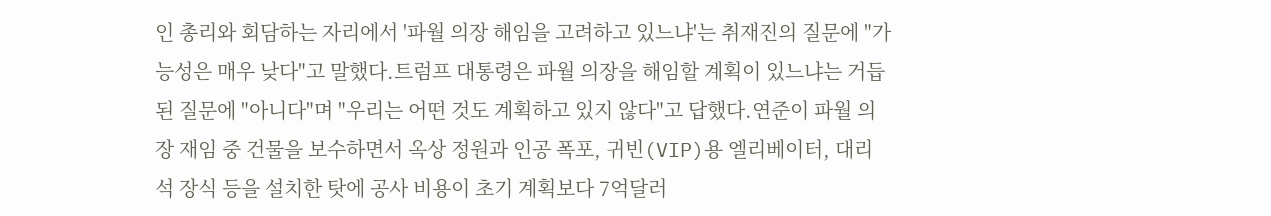인 총리와 회담하는 자리에서 '파월 의장 해임을 고려하고 있느냐'는 취재진의 질문에 "가능성은 매우 낮다"고 말했다.트럼프 대통령은 파월 의장을 해임할 계획이 있느냐는 거듭된 질문에 "아니다"며 "우리는 어떤 것도 계획하고 있지 않다"고 답했다.연준이 파월 의장 재임 중 건물을 보수하면서 옥상 정원과 인공 폭포, 귀빈(VIP)용 엘리베이터, 대리석 장식 등을 설치한 탓에 공사 비용이 초기 계획보다 7억달러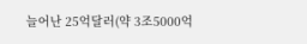늘어난 25억달러(약 3조5000억